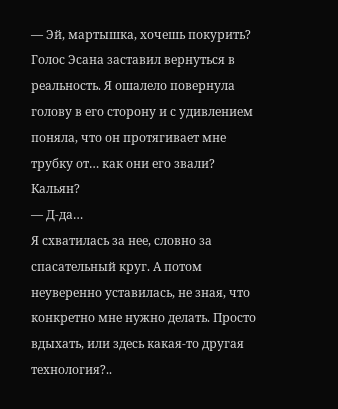— Эй, мартышка, хочешь покурить?
Голос Эсана заставил вернуться в реальность. Я ошалело повернула голову в его сторону и с удивлением поняла, что он протягивает мне трубку от… как они его звали? Кальян?
— Д-да…
Я схватилась за нее, словно за спасательный круг. А потом неуверенно уставилась, не зная, что конкретно мне нужно делать. Просто вдыхать, или здесь какая-то другая технология?..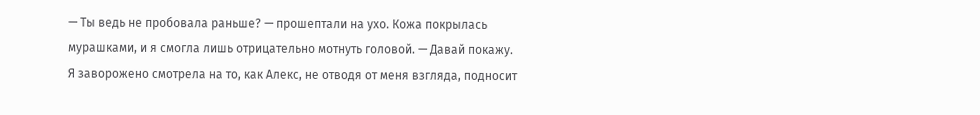— Ты ведь не пробовала раньше? — прошептали на ухо. Кожа покрылась мурашками, и я смогла лишь отрицательно мотнуть головой. — Давай покажу.
Я заворожено смотрела на то, как Алекс, не отводя от меня взгляда, подносит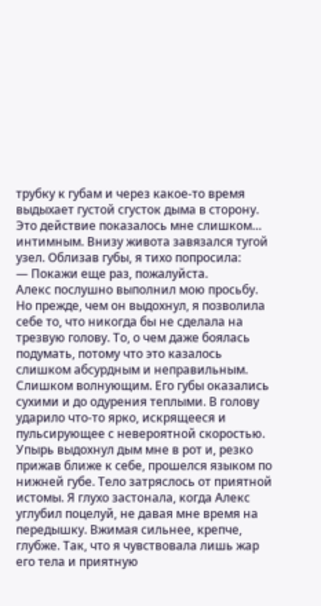трубку к губам и через какое-то время выдыхает густой сгусток дыма в сторону. Это действие показалось мне слишком… интимным. Внизу живота завязался тугой узел. Облизав губы, я тихо попросила:
— Покажи еще раз, пожалуйста.
Алекс послушно выполнил мою просьбу. Но прежде, чем он выдохнул, я позволила себе то, что никогда бы не сделала на трезвую голову. То, о чем даже боялась подумать, потому что это казалось слишком абсурдным и неправильным. Слишком волнующим. Его губы оказались сухими и до одурения теплыми. В голову ударило что-то ярко, искрящееся и пульсирующее с невероятной скоростью. Упырь выдохнул дым мне в рот и, резко прижав ближе к себе, прошелся языком по нижней губе. Тело затряслось от приятной истомы. Я глухо застонала, когда Алекс углубил поцелуй, не давая мне время на передышку. Вжимая сильнее, крепче, глубже. Так, что я чувствовала лишь жар его тела и приятную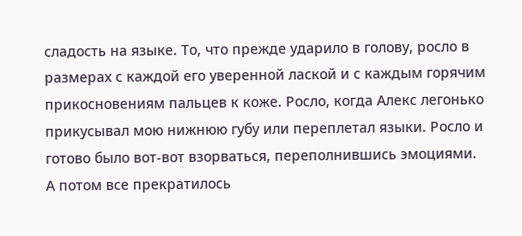сладость на языке. То, что прежде ударило в голову, росло в размерах с каждой его уверенной лаской и с каждым горячим прикосновениям пальцев к коже. Росло, когда Алекс легонько прикусывал мою нижнюю губу или переплетал языки. Росло и готово было вот-вот взорваться, переполнившись эмоциями.
А потом все прекратилось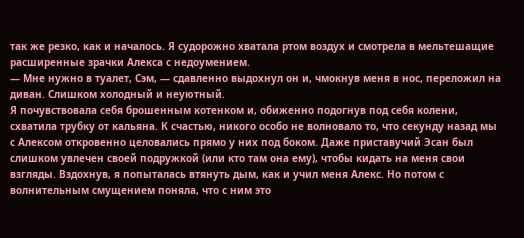так же резко, как и началось. Я судорожно хватала ртом воздух и смотрела в мельтешащие расширенные зрачки Алекса с недоумением.
— Мне нужно в туалет, Сэм, — сдавленно выдохнул он и, чмокнув меня в нос, переложил на диван. Слишком холодный и неуютный.
Я почувствовала себя брошенным котенком и, обиженно подогнув под себя колени, схватила трубку от кальяна. К счастью, никого особо не волновало то, что секунду назад мы с Алексом откровенно целовались прямо у них под боком. Даже приставучий Эсан был слишком увлечен своей подружкой (или кто там она ему), чтобы кидать на меня свои взгляды. Вздохнув, я попыталась втянуть дым, как и учил меня Алекс. Но потом с волнительным смущением поняла, что с ним это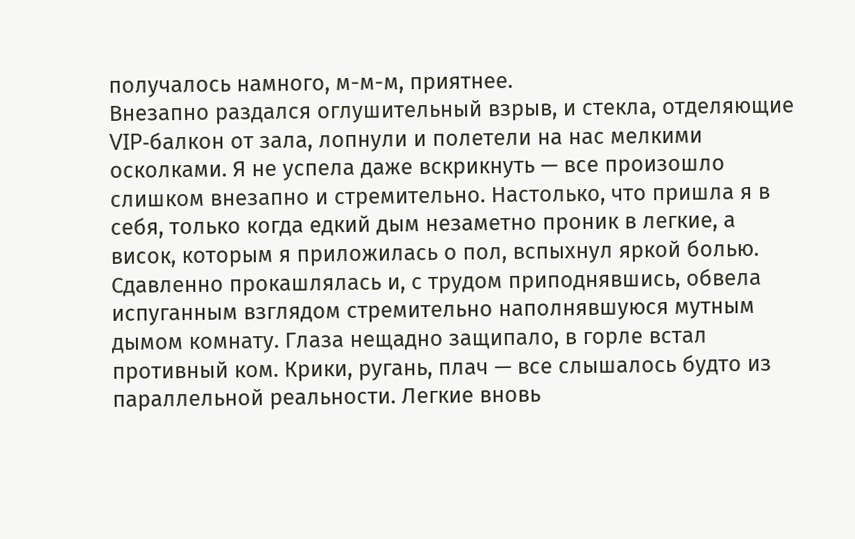получалось намного, м-м-м, приятнее.
Внезапно раздался оглушительный взрыв, и стекла, отделяющие VIP-балкон от зала, лопнули и полетели на нас мелкими осколками. Я не успела даже вскрикнуть — все произошло слишком внезапно и стремительно. Настолько, что пришла я в себя, только когда едкий дым незаметно проник в легкие, а висок, которым я приложилась о пол, вспыхнул яркой болью. Сдавленно прокашлялась и, с трудом приподнявшись, обвела испуганным взглядом стремительно наполнявшуюся мутным дымом комнату. Глаза нещадно защипало, в горле встал противный ком. Крики, ругань, плач — все слышалось будто из параллельной реальности. Легкие вновь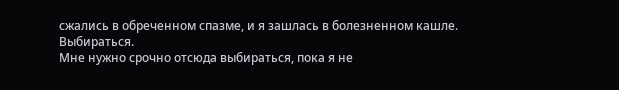сжались в обреченном спазме, и я зашлась в болезненном кашле.
Выбираться.
Мне нужно срочно отсюда выбираться, пока я не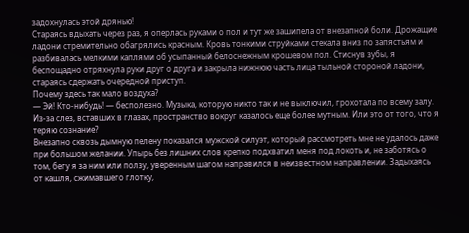задохнулась этой дрянью!
Стараясь вдыхать через раз, я оперлась руками о пол и тут же зашипела от внезапной боли. Дрожащие ладони стремительно обагрялись красным. Кровь тонкими струйками стекала вниз по запястьям и разбивалась мелкими каплями об усыпанный белоснежным крошевом пол. Стиснув зубы, я беспощадно отряхнула руки друг о друга и закрыла нижнюю часть лица тыльной стороной ладони, стараясь сдержать очередной приступ.
Почему здесь так мало воздуха?
— Эй! Кто-нибудь! — бесполезно. Музыка, которую никто так и не выключил, грохотала по всему залу.
Из-за слез, вставших в глазах, пространство вокруг казалось еще более мутным. Или это от того, что я теряю сознание?
Внезапно сквозь дымную пелену показался мужской силуэт, который рассмотреть мне не удалось даже при большом желании. Упырь без лишних слов крепко подхватил меня под локоть и, не заботясь о том, бегу я за ним или ползу, уверенным шагом направился в неизвестном направлении. Задыхаясь от кашля, сжимавшего глотку,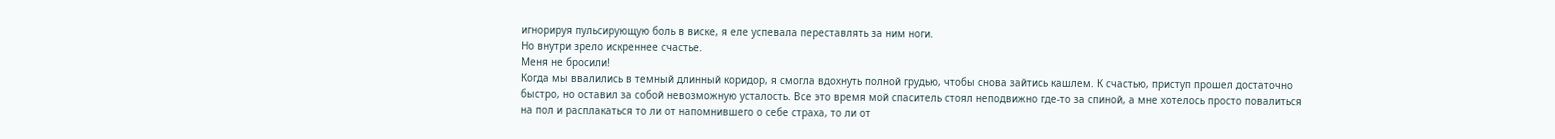игнорируя пульсирующую боль в виске, я еле успевала переставлять за ним ноги.
Но внутри зрело искреннее счастье.
Меня не бросили!
Когда мы ввалились в темный длинный коридор, я смогла вдохнуть полной грудью, чтобы снова зайтись кашлем. К счастью, приступ прошел достаточно быстро, но оставил за собой невозможную усталость. Все это время мой спаситель стоял неподвижно где-то за спиной, а мне хотелось просто повалиться на пол и расплакаться то ли от напомнившего о себе страха, то ли от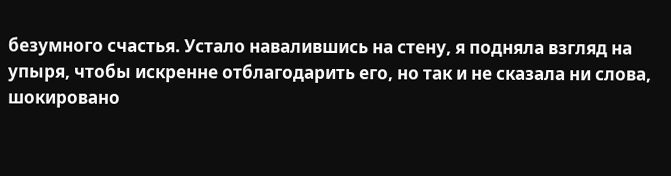безумного счастья. Устало навалившись на стену, я подняла взгляд на упыря, чтобы искренне отблагодарить его, но так и не сказала ни слова, шокировано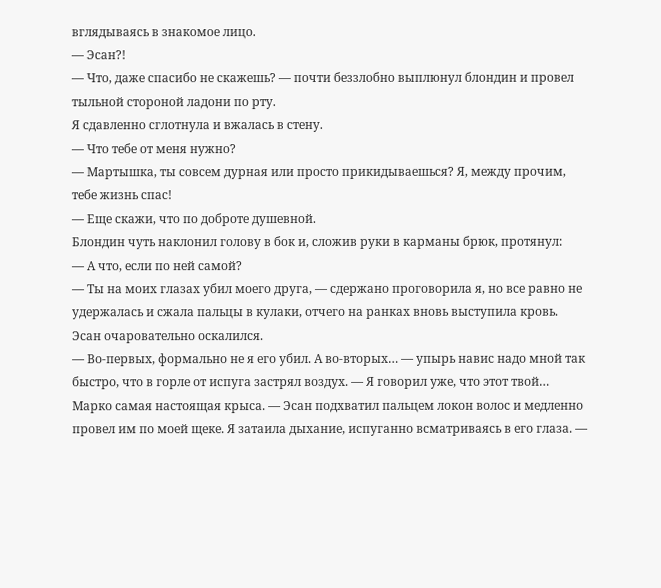вглядываясь в знакомое лицо.
— Эсан?!
— Что, даже спасибо не скажешь? — почти беззлобно выплюнул блондин и провел тыльной стороной ладони по рту.
Я сдавленно сглотнула и вжалась в стену.
— Что тебе от меня нужно?
— Мартышка, ты совсем дурная или просто прикидываешься? Я, между прочим, тебе жизнь спас!
— Еще скажи, что по доброте душевной.
Блондин чуть наклонил голову в бок и, сложив руки в карманы брюк, протянул:
— А что, если по ней самой?
— Ты на моих глазах убил моего друга, — сдержано проговорила я, но все равно не удержалась и сжала пальцы в кулаки, отчего на ранках вновь выступила кровь.
Эсан очаровательно оскалился.
— Во-первых, формально не я его убил. А во-вторых… — упырь навис надо мной так быстро, что в горле от испуга застрял воздух. — Я говорил уже, что этот твой… Марко самая настоящая крыса. — Эсан подхватил пальцем локон волос и медленно провел им по моей щеке. Я затаила дыхание, испуганно всматриваясь в его глаза. —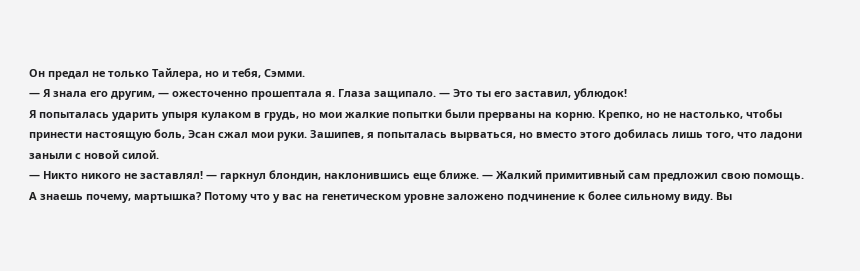Он предал не только Тайлера, но и тебя, Сэмми.
— Я знала его другим, — ожесточенно прошептала я. Глаза защипало. — Это ты его заставил, ублюдок!
Я попыталась ударить упыря кулаком в грудь, но мои жалкие попытки были прерваны на корню. Крепко, но не настолько, чтобы принести настоящую боль, Эсан сжал мои руки. Зашипев, я попыталась вырваться, но вместо этого добилась лишь того, что ладони заныли с новой силой.
— Никто никого не заставлял! — гаркнул блондин, наклонившись еще ближе. — Жалкий примитивный сам предложил свою помощь. А знаешь почему, мартышка? Потому что у вас на генетическом уровне заложено подчинение к более сильному виду. Вы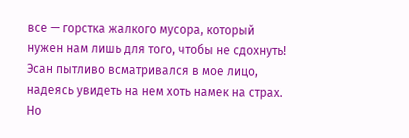все — горстка жалкого мусора, который нужен нам лишь для того, чтобы не сдохнуть!
Эсан пытливо всматривался в мое лицо, надеясь увидеть на нем хоть намек на страх. Но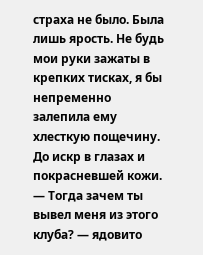страха не было. Была лишь ярость. Не будь мои руки зажаты в крепких тисках, я бы непременно залепила ему хлесткую пощечину. До искр в глазах и покрасневшей кожи.
— Тогда зачем ты вывел меня из этого клуба? — ядовито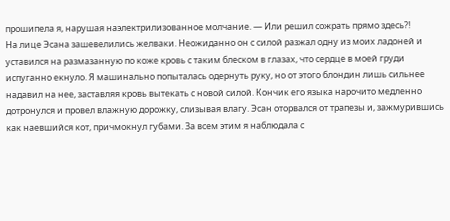прошипела я, нарушая наэлектрилизованное молчание. — Или решил сожрать прямо здесь?!
На лице Эсана зашевелились желваки. Неожиданно он с силой разжал одну из моих ладоней и уставился на размазанную по коже кровь с таким блеском в глазах, что сердце в моей груди испуганно екнуло. Я машинально попыталась одернуть руку, но от этого блондин лишь сильнее надавил на нее, заставляя кровь вытекать с новой силой. Кончик его языка нарочито медленно дотронулся и провел влажную дорожку, слизывая влагу. Эсан оторвался от трапезы и, зажмурившись как наевшийся кот, причмокнул губами. За всем этим я наблюдала с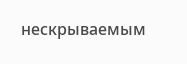нескрываемым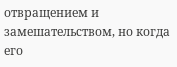отвращением и замешательством, но когда его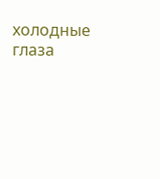холодные глаза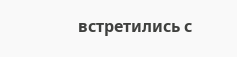встретились с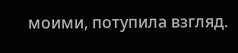моими, потупила взгляд.